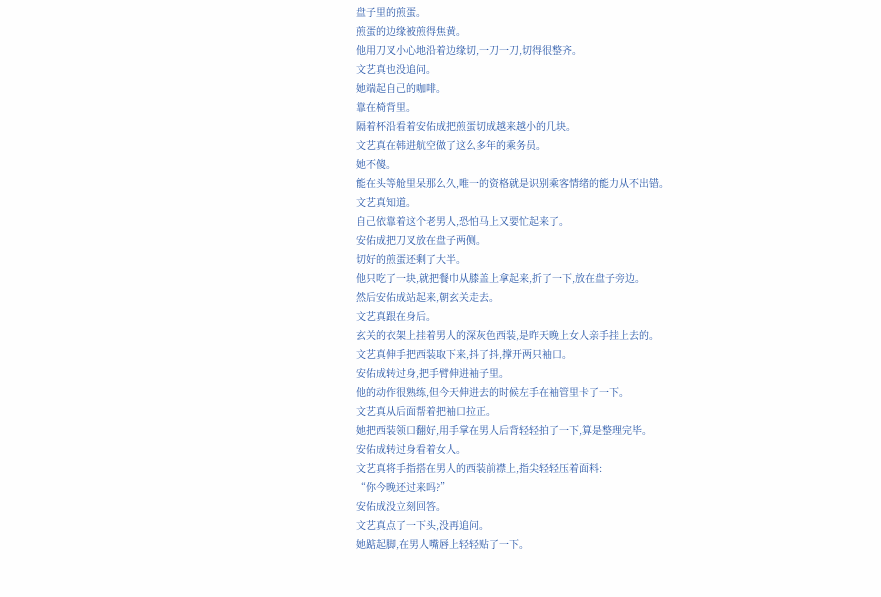盘子里的煎蛋。
煎蛋的边缘被煎得焦黄。
他用刀叉小心地沿着边缘切,一刀一刀,切得很整齐。
文艺真也没追问。
她端起自己的咖啡。
靠在椅背里。
隔着杯沿看着安佑成把煎蛋切成越来越小的几块。
文艺真在韩进航空做了这么多年的乘务员。
她不傻。
能在头等舱里呆那么久,唯一的资格就是识别乘客情绪的能力从不出错。
文艺真知道。
自己依靠着这个老男人,恐怕马上又要忙起来了。
安佑成把刀叉放在盘子两侧。
切好的煎蛋还剩了大半。
他只吃了一块,就把餐巾从膝盖上拿起来,折了一下,放在盘子旁边。
然后安佑成站起来,朝玄关走去。
文艺真跟在身后。
玄关的衣架上挂着男人的深灰色西装,是昨天晚上女人亲手挂上去的。
文艺真伸手把西装取下来,抖了抖,撑开两只袖口。
安佑成转过身,把手臂伸进袖子里。
他的动作很熟练,但今天伸进去的时候左手在袖管里卡了一下。
文艺真从后面帮着把袖口拉正。
她把西装领口翻好,用手掌在男人后背轻轻拍了一下,算是整理完毕。
安佑成转过身看着女人。
文艺真将手指搭在男人的西装前襟上,指尖轻轻压着面料:
“你今晚还过来吗?”
安佑成没立刻回答。
文艺真点了一下头,没再追问。
她踮起脚,在男人嘴唇上轻轻贴了一下。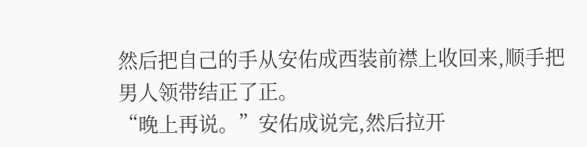然后把自己的手从安佑成西装前襟上收回来,顺手把男人领带结正了正。
“晚上再说。”安佑成说完,然后拉开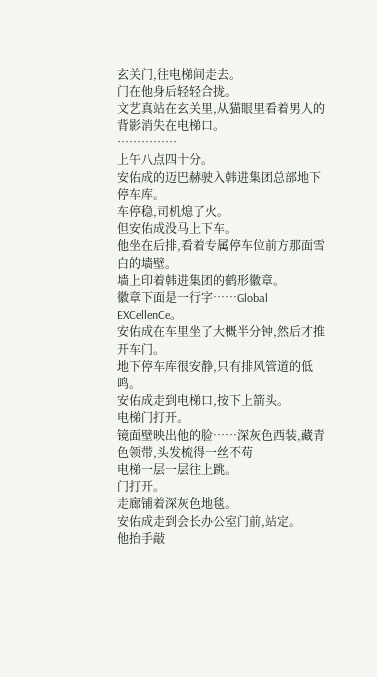玄关门,往电梯间走去。
门在他身后轻轻合拢。
文艺真站在玄关里,从猫眼里看着男人的背影消失在电梯口。
……………
上午八点四十分。
安佑成的迈巴赫驶入韩进集团总部地下停车库。
车停稳,司机熄了火。
但安佑成没马上下车。
他坐在后排,看着专属停车位前方那面雪白的墙壁。
墙上印着韩进集团的鹤形徽章。
徽章下面是一行字……Global EXCellenCe。
安佑成在车里坐了大概半分钟,然后才推开车门。
地下停车库很安静,只有排风管道的低鸣。
安佑成走到电梯口,按下上箭头。
电梯门打开。
镜面壁映出他的脸……深灰色西装,藏青色领带,头发梳得一丝不苟
电梯一层一层往上跳。
门打开。
走廊铺着深灰色地毯。
安佑成走到会长办公室门前,站定。
他抬手敲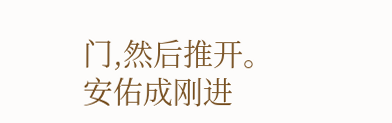门,然后推开。
安佑成刚进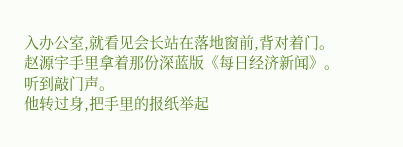入办公室,就看见会长站在落地窗前,背对着门。
赵源宇手里拿着那份深蓝版《每日经济新闻》。
听到敲门声。
他转过身,把手里的报纸举起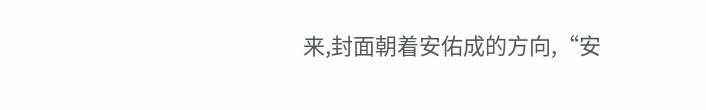来,封面朝着安佑成的方向,“安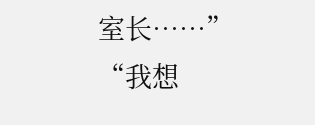室长……”
“我想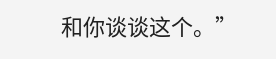和你谈谈这个。”